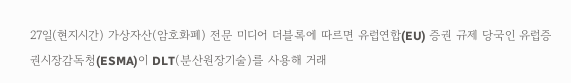27일(현지시간) 가상자산(암호화폐) 전문 미디어 더블록에 따르면 유럽연합(EU) 증권 규제 당국인 유럽증권시장감독청(ESMA)이 DLT(분산원장기술)를 사용해 거래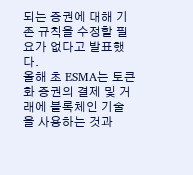되는 증권에 대해 기존 규칙을 수정할 필요가 없다고 발표했다.
올해 초 ESMA는 토큰화 증권의 결제 및 거래에 블록체인 기술을 사용하는 것과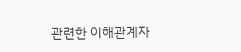관련한 이해관계자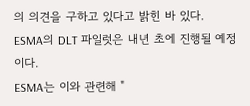의 의견을 구하고 있다고 밝힌 바 있다.
ESMA의 DLT 파일럿은 내년 초에 진행될 예정이다.
ESMA는 이와 관련해 "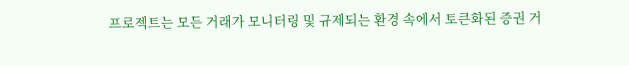프로젝트는 모든 거래가 모니터링 및 규제되는 환경 속에서 토큰화된 증권 거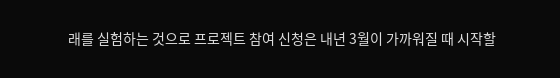래를 실험하는 것으로 프로젝트 참여 신청은 내년 3월이 가까워질 때 시작할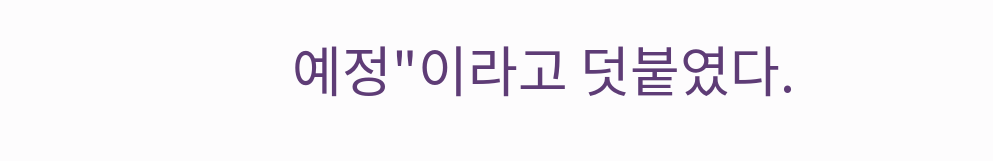예정"이라고 덧붙였다.